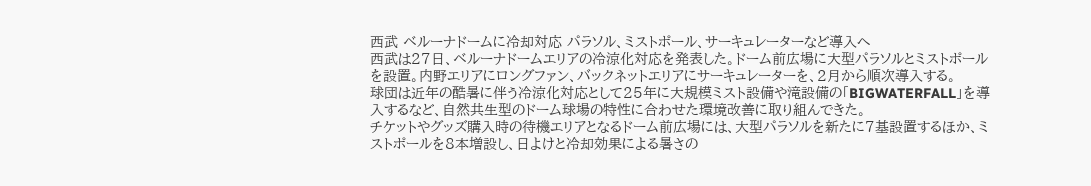西武 ベルーナドームに冷却対応 パラソル、ミストポール、サーキュレーターなど導入へ
西武は27日、ベルーナドームエリアの冷涼化対応を発表した。ドーム前広場に大型パラソルとミストポールを設置。内野エリアにロングファン、バックネットエリアにサーキュレーターを、2月から順次導入する。
球団は近年の酷暑に伴う冷涼化対応として25年に大規模ミスト設備や滝設備の「BIGWATERFALL」を導入するなど、自然共生型のドーム球場の特性に合わせた環境改善に取り組んできた。
チケットやグッズ購入時の待機エリアとなるドーム前広場には、大型パラソルを新たに7基設置するほか、ミストポールを8本増設し、日よけと冷却効果による暑さの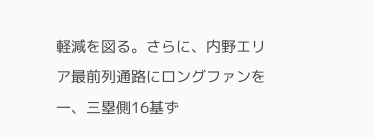軽減を図る。さらに、内野エリア最前列通路にロングファンを一、三塁側16基ず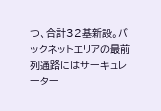つ、合計32基新設。バックネットエリアの最前列通路にはサーキュレーター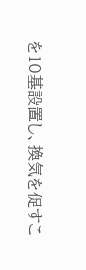を10基設置し、換気を促すこ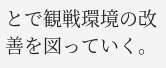とで観戦環境の改善を図っていく。